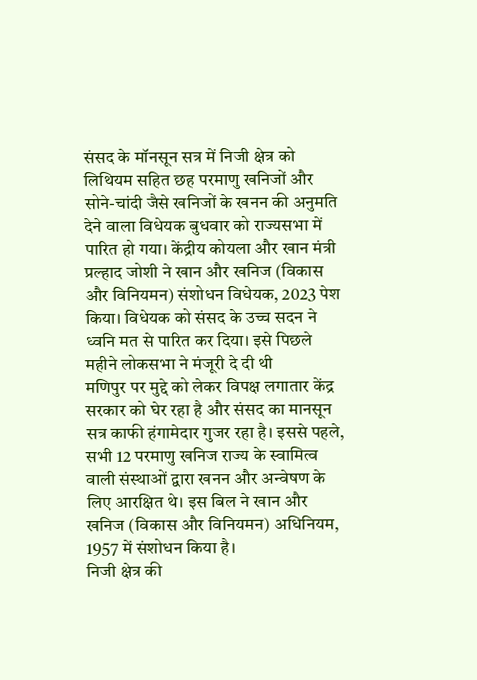संसद के मॉनसून सत्र में निजी क्षेत्र को लिथियम सहित छह परमाणु खनिजों और सोने-चांदी जैसे खनिजों के खनन की अनुमति देने वाला विधेयक बुधवार को राज्यसभा में पारित हो गया। केंद्रीय कोयला और खान मंत्री प्रल्हाद जोशी ने खान और खनिज (विकास और विनियमन) संशोधन विधेयक, 2023 पेश किया। विधेयक को संसद के उच्च सदन ने ध्वनि मत से पारित कर दिया। इसे पिछले महीने लोकसभा ने मंजूरी दे दी थी
मणिपुर पर मुद्दे को लेकर विपक्ष लगातार केंद्र सरकार को घेर रहा है और संसद का मानसून सत्र काफी हंगामेदार गुजर रहा है। इससे पहले, सभी 12 परमाणु खनिज राज्य के स्वामित्व वाली संस्थाओं द्वारा खनन और अन्वेषण के लिए आरक्षित थे। इस बिल ने खान और खनिज (विकास और विनियमन) अधिनियम, 1957 में संशोधन किया है।
निजी क्षेत्र की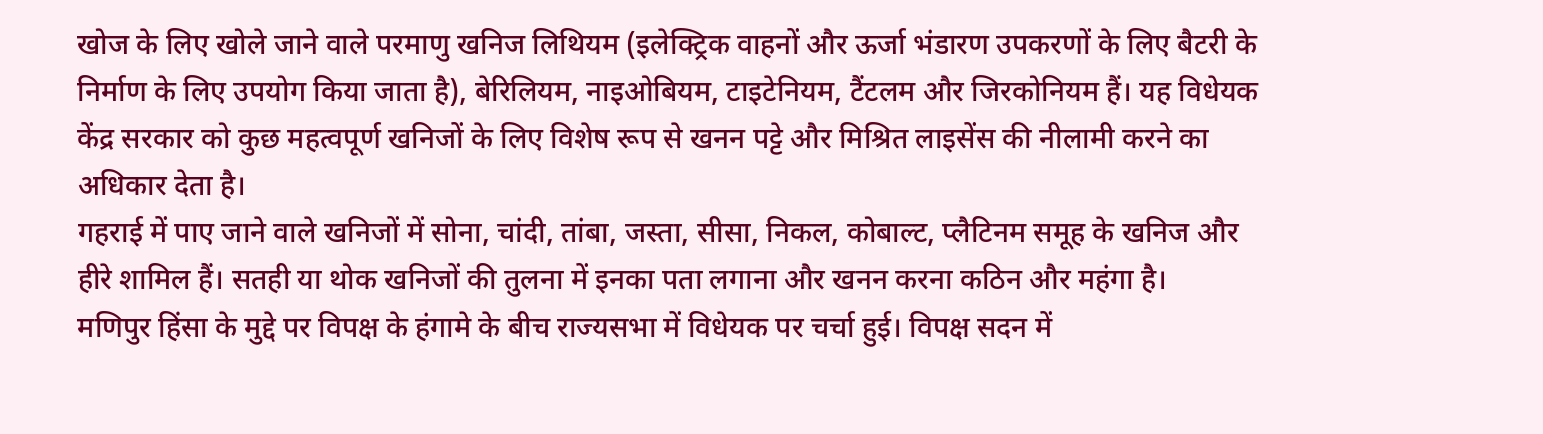खोज के लिए खोले जाने वाले परमाणु खनिज लिथियम (इलेक्ट्रिक वाहनों और ऊर्जा भंडारण उपकरणों के लिए बैटरी के निर्माण के लिए उपयोग किया जाता है), बेरिलियम, नाइओबियम, टाइटेनियम, टैंटलम और जिरकोनियम हैं। यह विधेयक केंद्र सरकार को कुछ महत्वपूर्ण खनिजों के लिए विशेष रूप से खनन पट्टे और मिश्रित लाइसेंस की नीलामी करने का अधिकार देता है।
गहराई में पाए जाने वाले खनिजों में सोना, चांदी, तांबा, जस्ता, सीसा, निकल, कोबाल्ट, प्लैटिनम समूह के खनिज और हीरे शामिल हैं। सतही या थोक खनिजों की तुलना में इनका पता लगाना और खनन करना कठिन और महंगा है।
मणिपुर हिंसा के मुद्दे पर विपक्ष के हंगामे के बीच राज्यसभा में विधेयक पर चर्चा हुई। विपक्ष सदन में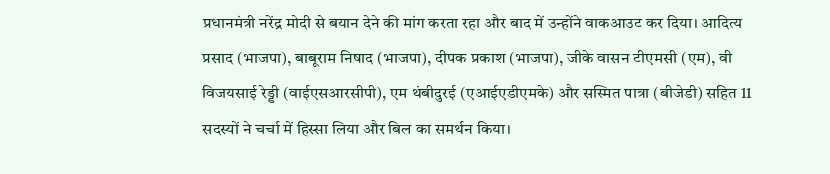प्रधानमंत्री नरेंद्र मोदी से बयान देने की मांग करता रहा और बाद में उन्होंने वाकआउट कर दिया। आदित्य प्रसाद (भाजपा), बाबूराम निषाद (भाजपा), दीपक प्रकाश (भाजपा), जीके वासन टीएमसी (एम), वी विजयसाई रेड्डी (वाईएसआरसीपी), एम थंबीदुरई (एआईएडीएमके) और सस्मित पात्रा (बीजेडी) सहित 11 सदस्यों ने चर्चा में हिस्सा लिया और बिल का समर्थन किया।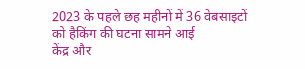2023 के पहले छह महीनों में 36 वेबसाइटों को हैकिंग की घटना सामने आई
केंद्र और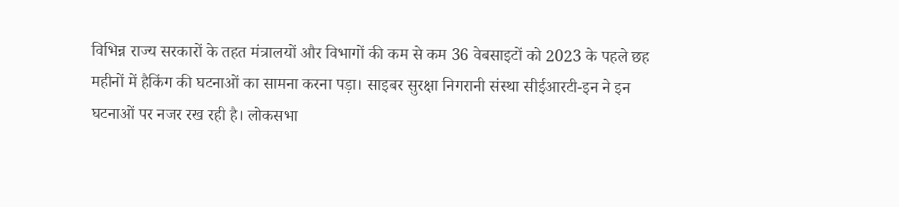विभिन्न राज्य सरकारों के तहत मंत्रालयों और विभागों की कम से कम 36 वेबसाइटों को 2023 के पहले छह महीनों में हैकिंग की घटनाओं का सामना करना पड़ा। साइबर सुरक्षा निगरानी संस्था सीईआरटी-इन ने इन घटनाओं पर नजर रख रही है। लोकसभा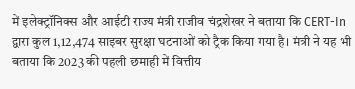में इलेक्ट्रॉनिक्स और आईटी राज्य मंत्री राजीव चंद्रशेखर ने बताया कि CERT-In द्वारा कुल 1,12,474 साइबर सुरक्षा घटनाओं को ट्रैक किया गया है। मंत्री ने यह भी बताया कि 2023 की पहली छमाही में वित्तीय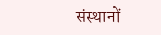संस्थानों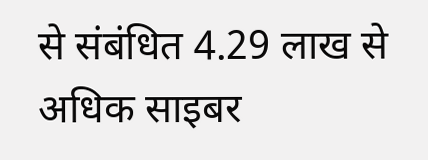से संबंधित 4.29 लाख से अधिक साइबर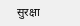सुरक्षा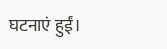घटनाएं हुईं।